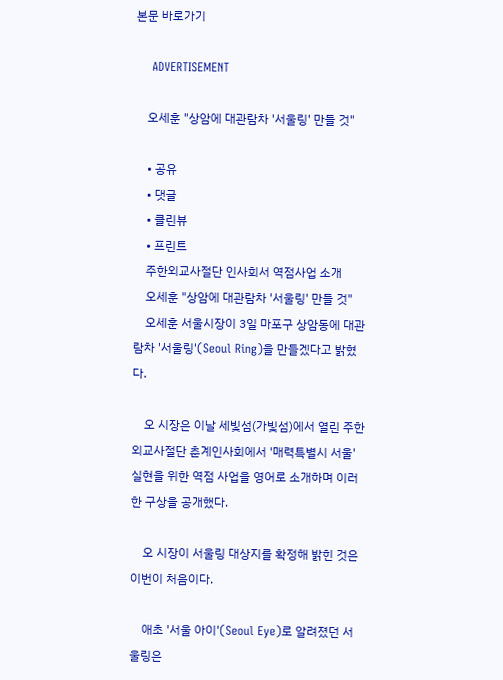본문 바로가기

    ADVERTISEMENT

    오세훈 "상암에 대관람차 '서울링' 만들 것"

    • 공유
    • 댓글
    • 클린뷰
    • 프린트
    주한외교사절단 인사회서 역점사업 소개
    오세훈 "상암에 대관람차 '서울링' 만들 것"
    오세훈 서울시장이 3일 마포구 상암동에 대관람차 '서울링'(Seoul Ring)을 만들겠다고 밝혔다.

    오 시장은 이날 세빛섬(가빛섬)에서 열린 주한외교사절단 춘계인사회에서 '매력특별시 서울' 실현을 위한 역점 사업을 영어로 소개하며 이러한 구상을 공개했다.

    오 시장이 서울링 대상지를 확정해 밝힌 것은 이번이 처음이다.

    애초 '서울 아이'(Seoul Eye)로 알려졌던 서울링은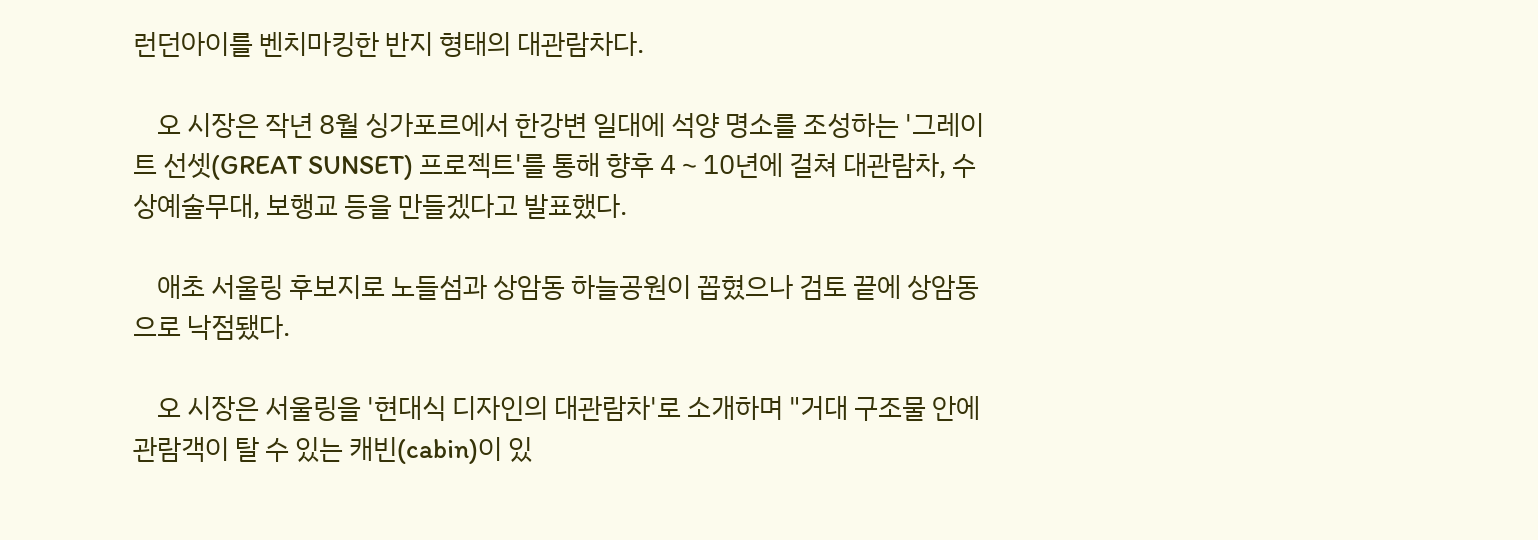런던아이를 벤치마킹한 반지 형태의 대관람차다.

    오 시장은 작년 8월 싱가포르에서 한강변 일대에 석양 명소를 조성하는 '그레이트 선셋(GREAT SUNSET) 프로젝트'를 통해 향후 4∼10년에 걸쳐 대관람차, 수상예술무대, 보행교 등을 만들겠다고 발표했다.

    애초 서울링 후보지로 노들섬과 상암동 하늘공원이 꼽혔으나 검토 끝에 상암동으로 낙점됐다.

    오 시장은 서울링을 '현대식 디자인의 대관람차'로 소개하며 "거대 구조물 안에 관람객이 탈 수 있는 캐빈(cabin)이 있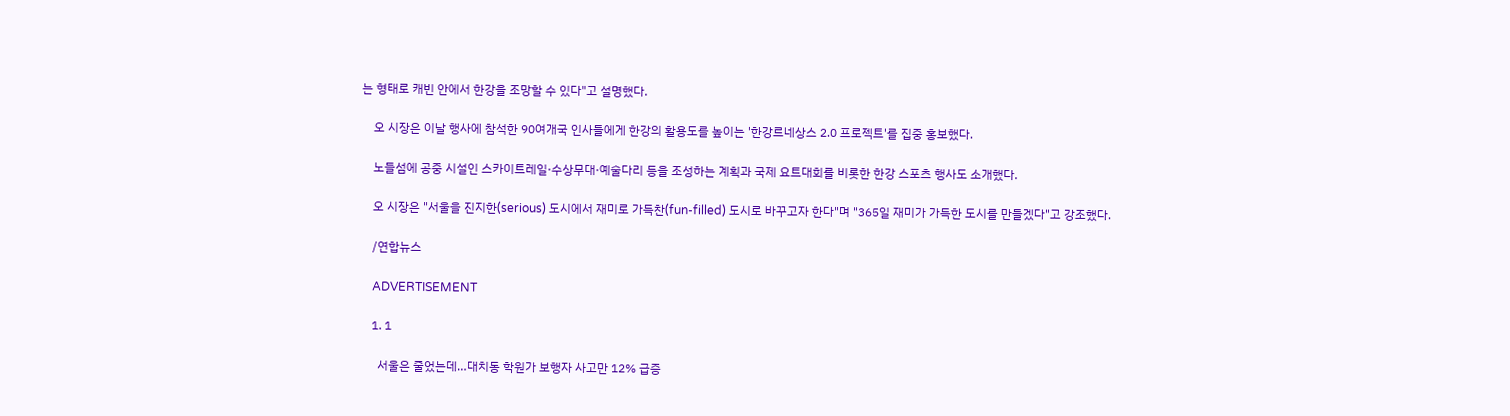는 형태로 캐빈 안에서 한강을 조망할 수 있다"고 설명했다.

    오 시장은 이날 행사에 참석한 90여개국 인사들에게 한강의 활용도를 높이는 '한강르네상스 2.0 프로젝트'를 집중 홍보했다.

    노들섬에 공중 시설인 스카이트레일·수상무대·예술다리 등을 조성하는 계획과 국제 요트대회를 비롯한 한강 스포츠 행사도 소개했다.

    오 시장은 "서울을 진지한(serious) 도시에서 재미로 가득찬(fun-filled) 도시로 바꾸고자 한다"며 "365일 재미가 가득한 도시를 만들겠다"고 강조했다.

    /연합뉴스

    ADVERTISEMENT

    1. 1

      서울은 줄었는데…대치동 학원가 보행자 사고만 12% 급증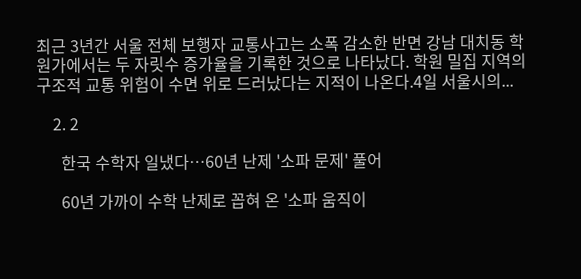최근 3년간 서울 전체 보행자 교통사고는 소폭 감소한 반면 강남 대치동 학원가에서는 두 자릿수 증가율을 기록한 것으로 나타났다. 학원 밀집 지역의 구조적 교통 위험이 수면 위로 드러났다는 지적이 나온다.4일 서울시의...

    2. 2

      한국 수학자 일냈다…60년 난제 '소파 문제' 풀어

      60년 가까이 수학 난제로 꼽혀 온 '소파 움직이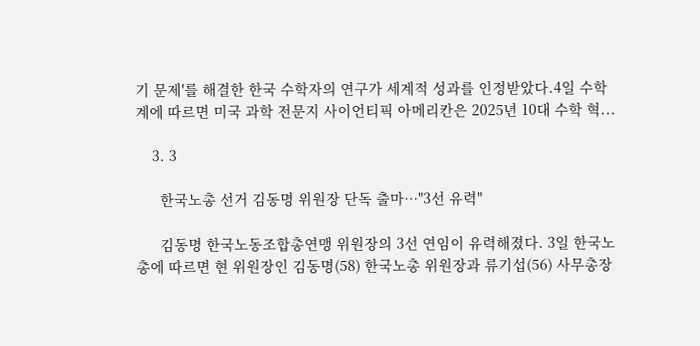기 문제'를 해결한 한국 수학자의 연구가 세계적 성과를 인정받았다.4일 수학계에 따르면 미국 과학 전문지 사이언티픽 아메리칸은 2025년 10대 수학 혁...

    3. 3

      한국노총 선거 김동명 위원장 단독 출마…"3선 유력"

      김동명 한국노동조합총연맹 위원장의 3선 연임이 유력해졌다. 3일 한국노총에 따르면 현 위원장인 김동명(58) 한국노총 위원장과 류기섭(56) 사무총장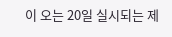이 오는 20일 실시되는 제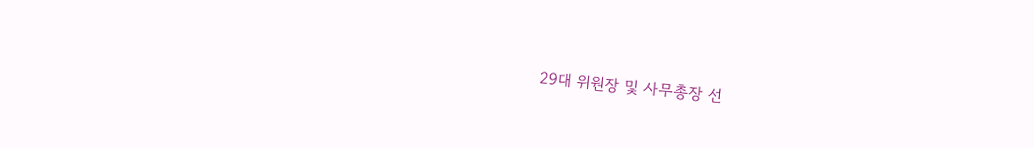29대 위원장 및 사무총장 선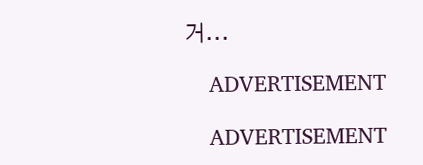거...

    ADVERTISEMENT

    ADVERTISEMENT